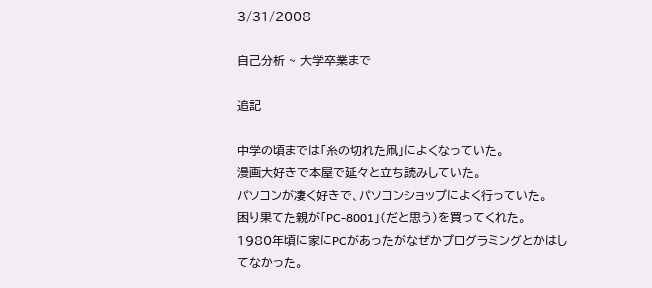3/31/2008

自己分析 ~ 大学卒業まで

追記

中学の頃までは「糸の切れた凧」によくなっていた。
漫画大好きで本屋で延々と立ち読みしていた。
パソコンが凄く好きで、パソコンショップによく行っていた。
困り果てた親が「PC-8001」(だと思う)を買ってくれた。
1980年頃に家にPCがあったがなぜかプログラミングとかはしてなかった。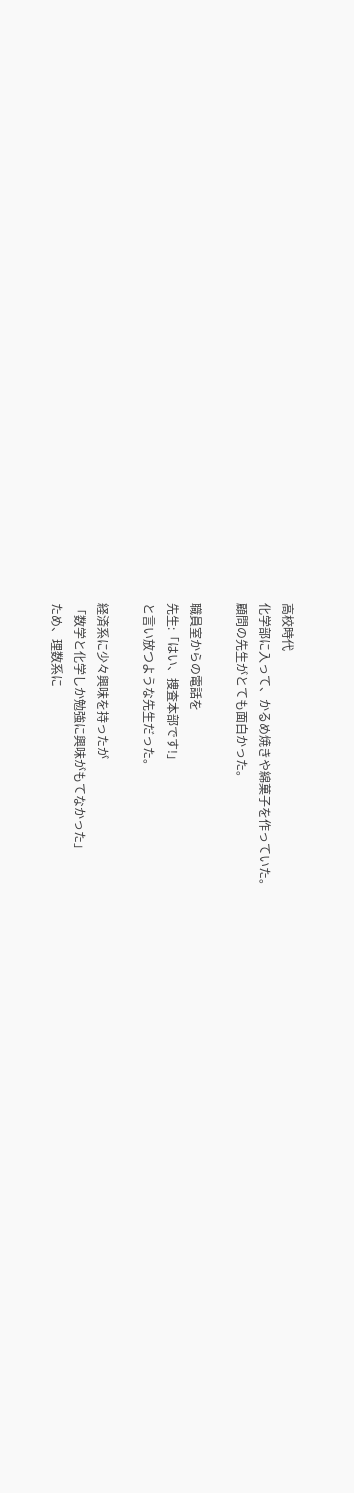高校時代
化学部に入って、かるめ焼きや綿菓子を作っていた。
顧問の先生がとても面白かった。

職員室からの電話を
先生:「はい、捜査本部です!」
と言い放つような先生だった。

経済系に少々興味を持ったが
「数学と化学しか勉強に興味がもてなかった」
ため、理数系に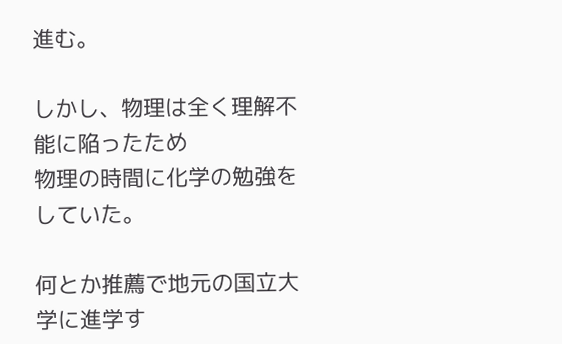進む。

しかし、物理は全く理解不能に陥ったため
物理の時間に化学の勉強をしていた。

何とか推薦で地元の国立大学に進学す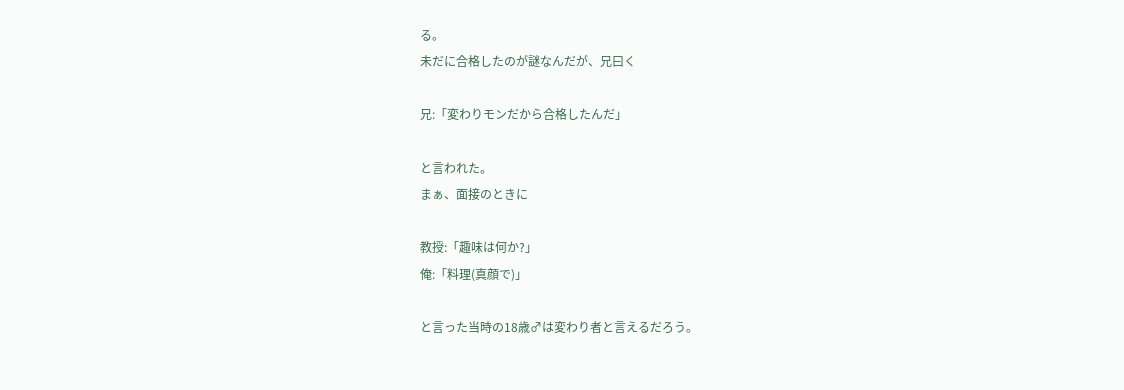る。
未だに合格したのが謎なんだが、兄曰く

兄:「変わりモンだから合格したんだ」

と言われた。
まぁ、面接のときに

教授:「趣味は何か?」
俺:「料理(真顔で)」

と言った当時の18歳♂は変わり者と言えるだろう。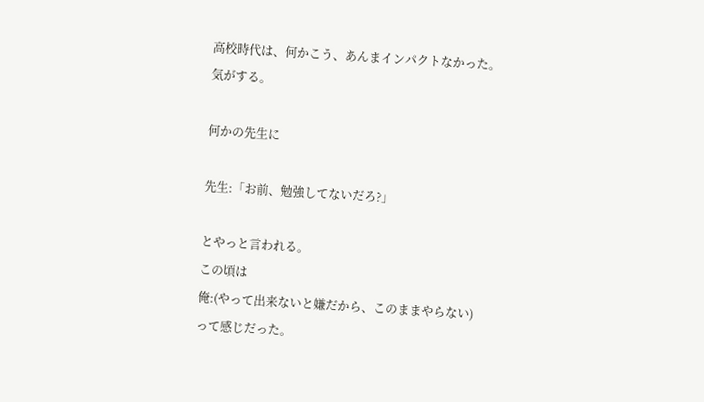高校時代は、何かこう、あんまインパクトなかった。
気がする。

何かの先生に

先生:「お前、勉強してないだろ?」

とやっと言われる。
この頃は
俺:(やって出来ないと嫌だから、このままやらない)
って感じだった。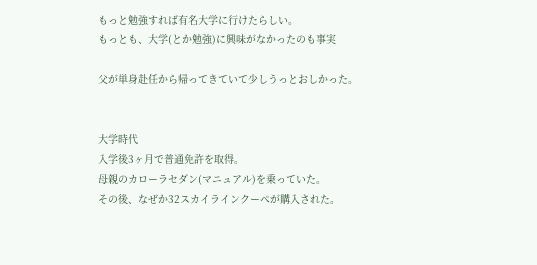もっと勉強すれば有名大学に行けたらしい。
もっとも、大学(とか勉強)に興味がなかったのも事実

父が単身赴任から帰ってきていて少しうっとおしかった。


大学時代
入学後3ヶ月で普通免許を取得。
母親のカローラセダン(マニュアル)を乗っていた。
その後、なぜか32スカイラインクーペが購入された。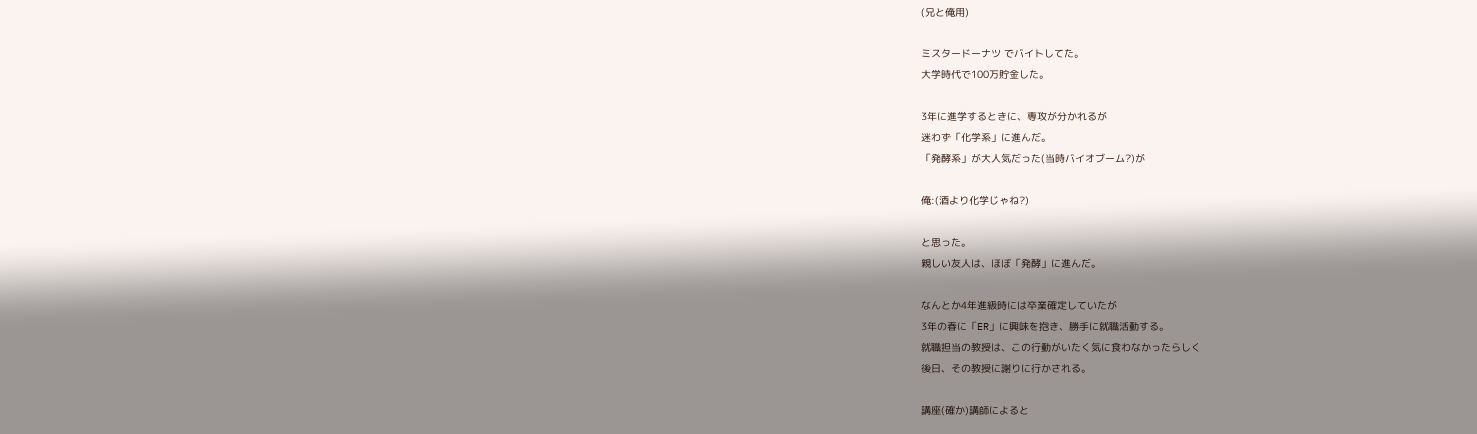(兄と俺用)

ミスタードーナツ でバイトしてた。
大学時代で100万貯金した。

3年に進学するときに、専攻が分かれるが
迷わず「化学系」に進んだ。
「発酵系」が大人気だった(当時バイオブーム?)が

俺:(酒より化学じゃね?)

と思った。
親しい友人は、ほぼ「発酵」に進んだ。

なんとか4年進級時には卒業確定していたが
3年の春に「ER」に興味を抱き、勝手に就職活動する。
就職担当の教授は、この行動がいたく気に食わなかったらしく
後日、その教授に謝りに行かされる。

講座(確か)講師によると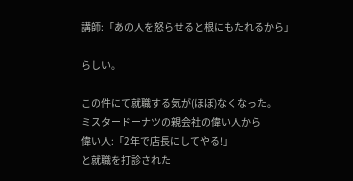講師:「あの人を怒らせると根にもたれるから」

らしい。

この件にて就職する気が(ほぼ)なくなった。
ミスタードーナツの親会社の偉い人から
偉い人:「2年で店長にしてやる!」
と就職を打診された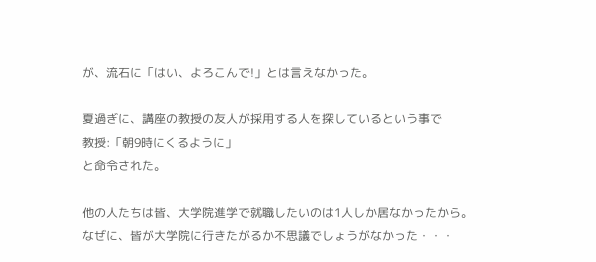が、流石に「はい、よろこんで!」とは言えなかった。

夏過ぎに、講座の教授の友人が採用する人を探しているという事で
教授:「朝9時にくるように」
と命令された。

他の人たちは皆、大学院進学で就職したいのは1人しか居なかったから。
なぜに、皆が大学院に行きたがるか不思議でしょうがなかった・・・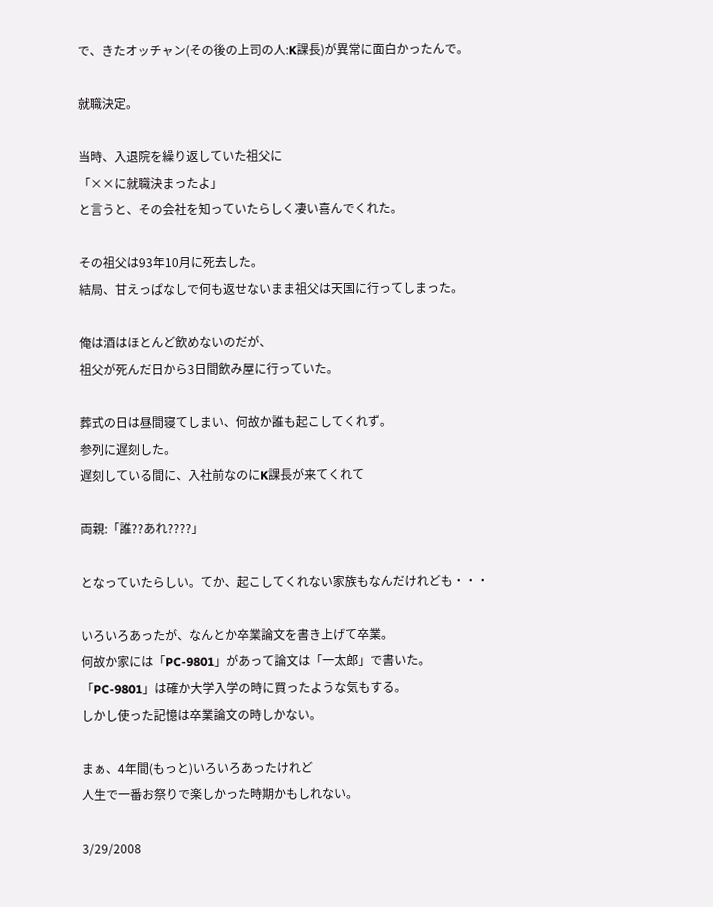で、きたオッチャン(その後の上司の人:K課長)が異常に面白かったんで。

就職決定。

当時、入退院を繰り返していた祖父に
「××に就職決まったよ」
と言うと、その会社を知っていたらしく凄い喜んでくれた。

その祖父は93年10月に死去した。
結局、甘えっぱなしで何も返せないまま祖父は天国に行ってしまった。

俺は酒はほとんど飲めないのだが、
祖父が死んだ日から3日間飲み屋に行っていた。

葬式の日は昼間寝てしまい、何故か誰も起こしてくれず。
参列に遅刻した。
遅刻している間に、入社前なのにK課長が来てくれて

両親:「誰??あれ????」

となっていたらしい。てか、起こしてくれない家族もなんだけれども・・・

いろいろあったが、なんとか卒業論文を書き上げて卒業。
何故か家には「PC-9801」があって論文は「一太郎」で書いた。
「PC-9801」は確か大学入学の時に買ったような気もする。
しかし使った記憶は卒業論文の時しかない。

まぁ、4年間(もっと)いろいろあったけれど
人生で一番お祭りで楽しかった時期かもしれない。

3/29/2008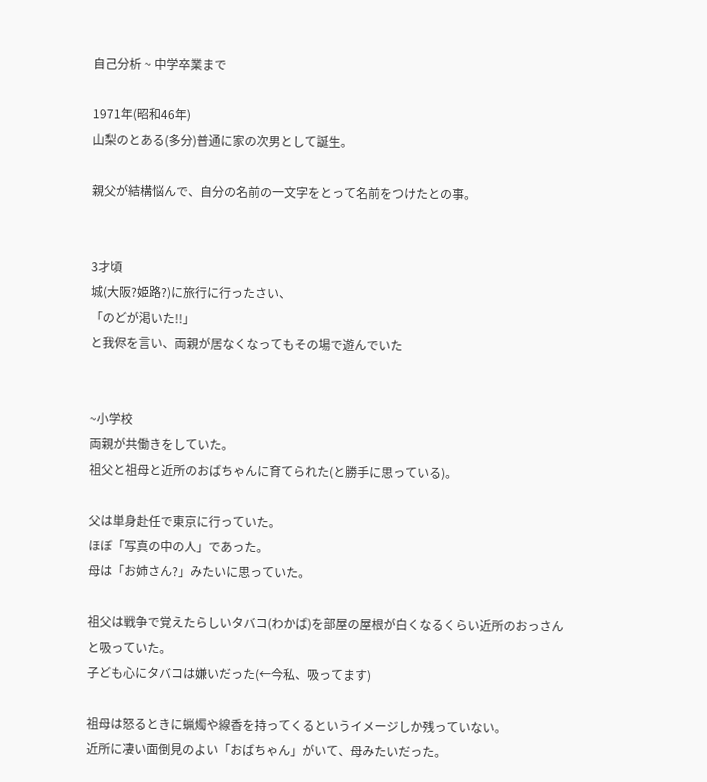自己分析 ~ 中学卒業まで

1971年(昭和46年)
山梨のとある(多分)普通に家の次男として誕生。

親父が結構悩んで、自分の名前の一文字をとって名前をつけたとの事。


3才頃
城(大阪?姫路?)に旅行に行ったさい、
「のどが渇いた!!」
と我侭を言い、両親が居なくなってもその場で遊んでいた


~小学校
両親が共働きをしていた。
祖父と祖母と近所のおばちゃんに育てられた(と勝手に思っている)。

父は単身赴任で東京に行っていた。
ほぼ「写真の中の人」であった。
母は「お姉さん?」みたいに思っていた。

祖父は戦争で覚えたらしいタバコ(わかば)を部屋の屋根が白くなるくらい近所のおっさんと吸っていた。
子ども心にタバコは嫌いだった(←今私、吸ってます)

祖母は怒るときに蝋燭や線香を持ってくるというイメージしか残っていない。
近所に凄い面倒見のよい「おばちゃん」がいて、母みたいだった。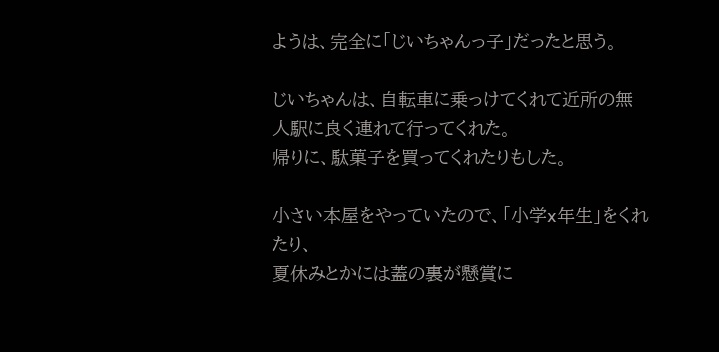ようは、完全に「じいちゃんっ子」だったと思う。

じいちゃんは、自転車に乗っけてくれて近所の無人駅に良く連れて行ってくれた。
帰りに、駄菓子を買ってくれたりもした。

小さい本屋をやっていたので、「小学x年生」をくれたり、
夏休みとかには蓋の裏が懸賞に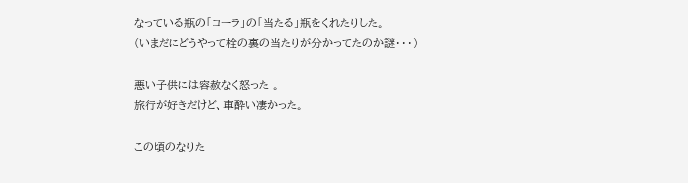なっている瓶の「コーラ」の「当たる」瓶をくれたりした。
(いまだにどうやって栓の裏の当たりが分かってたのか謎・・・)

悪い子供には容赦なく怒った 。
旅行が好きだけど、車酔い凄かった。

この頃のなりた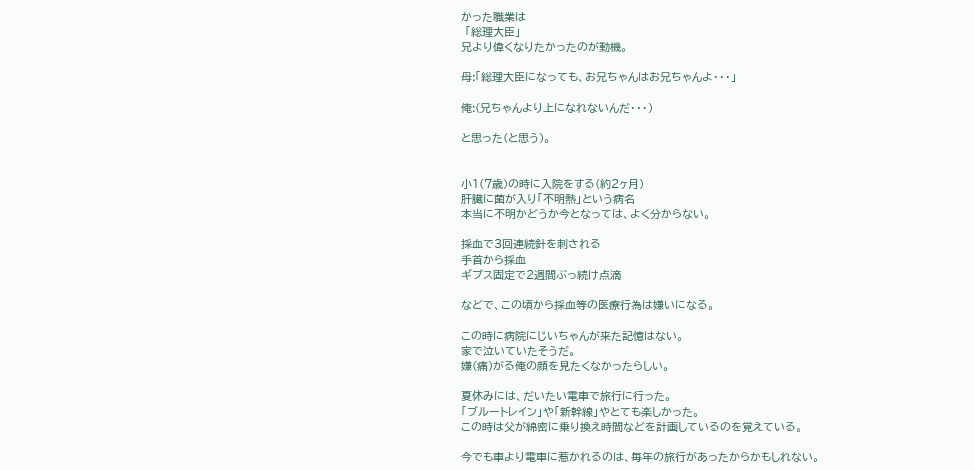かった職業は
 「総理大臣」
兄より偉くなりたかったのが動機。

母:「総理大臣になっても、お兄ちゃんはお兄ちゃんよ・・・」

俺:(兄ちゃんより上になれないんだ・・・)

と思った(と思う)。


小1(7歳)の時に入院をする(約2ヶ月)
肝臓に菌が入り「不明熱」という病名
本当に不明かどうか今となっては、よく分からない。

採血で3回連続針を刺される
手首から採血
ギプス固定で2週間ぶっ続け点滴

などで、この頃から採血等の医療行為は嫌いになる。

この時に病院にじいちゃんが来た記憶はない。
家で泣いていたそうだ。
嫌(痛)がる俺の顔を見たくなかったらしい。

夏休みには、だいたい電車で旅行に行った。
「ブルートレイン」や「新幹線」やとても楽しかった。
この時は父が綿密に乗り換え時間などを計画しているのを覚えている。

今でも車より電車に惹かれるのは、毎年の旅行があったからかもしれない。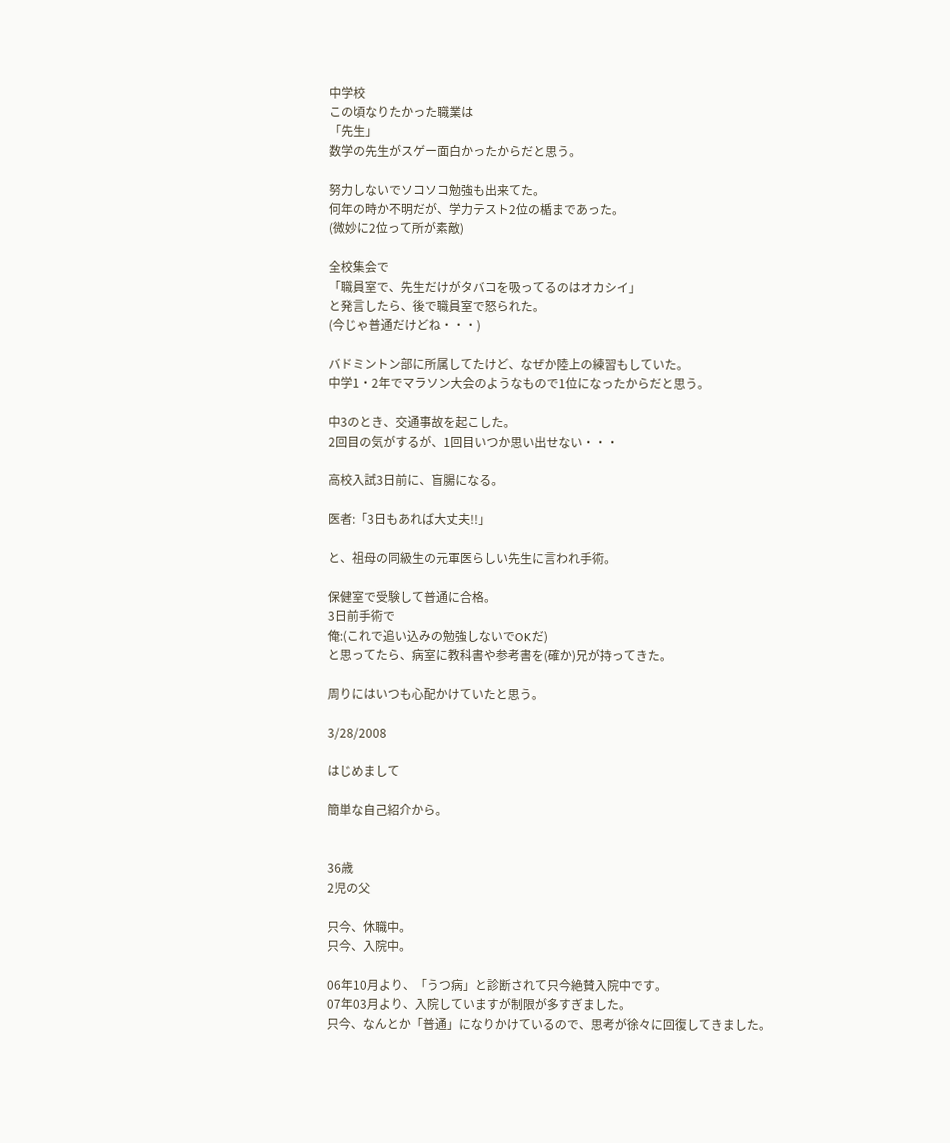中学校
この頃なりたかった職業は
「先生」
数学の先生がスゲー面白かったからだと思う。

努力しないでソコソコ勉強も出来てた。
何年の時か不明だが、学力テスト2位の楯まであった。
(微妙に2位って所が素敵)

全校集会で
「職員室で、先生だけがタバコを吸ってるのはオカシイ」
と発言したら、後で職員室で怒られた。
(今じゃ普通だけどね・・・)

バドミントン部に所属してたけど、なぜか陸上の練習もしていた。
中学1・2年でマラソン大会のようなもので1位になったからだと思う。

中3のとき、交通事故を起こした。
2回目の気がするが、1回目いつか思い出せない・・・

高校入試3日前に、盲腸になる。

医者:「3日もあれば大丈夫!!」

と、祖母の同級生の元軍医らしい先生に言われ手術。

保健室で受験して普通に合格。
3日前手術で
俺:(これで追い込みの勉強しないでOKだ)
と思ってたら、病室に教科書や参考書を(確か)兄が持ってきた。

周りにはいつも心配かけていたと思う。

3/28/2008

はじめまして

簡単な自己紹介から。


36歳
2児の父

只今、休職中。
只今、入院中。

06年10月より、「うつ病」と診断されて只今絶賛入院中です。
07年03月より、入院していますが制限が多すぎました。
只今、なんとか「普通」になりかけているので、思考が徐々に回復してきました。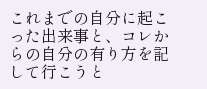これまでの自分に起こった出来事と、コレからの自分の有り方を記して行こうと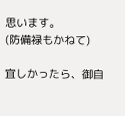思います。
(防備禄もかねて)

宜しかったら、御自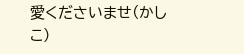愛くださいませ(かしこ)